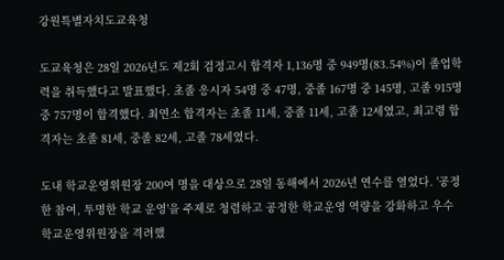강원특별자치도교육청

도교육청은 28일 2026년도 제2회 검정고시 합격자 1,136명 중 949명(83.54%)이 졸업학력을 취득했다고 발표했다. 초졸 응시자 54명 중 47명, 중졸 167명 중 145명, 고졸 915명 중 757명이 합격했다. 최연소 합격자는 초졸 11세, 중졸 11세, 고졸 12세였고, 최고령 합격자는 초졸 81세, 중졸 82세, 고졸 78세였다.

도내 학교운영위원장 200여 명을 대상으로 28일 동해에서 2026년 연수를 열었다. '공정한 참여, 투명한 학교 운영'을 주제로 청렴하고 공정한 학교운영 역량을 강화하고 우수 학교운영위원장을 격려했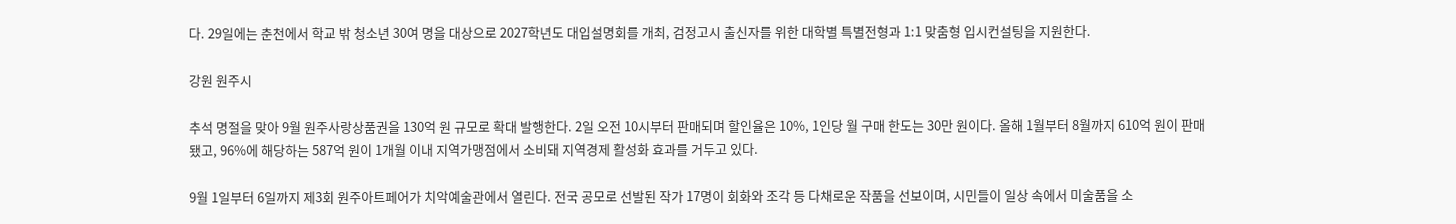다. 29일에는 춘천에서 학교 밖 청소년 30여 명을 대상으로 2027학년도 대입설명회를 개최, 검정고시 출신자를 위한 대학별 특별전형과 1:1 맞춤형 입시컨설팅을 지원한다.

강원 원주시

추석 명절을 맞아 9월 원주사랑상품권을 130억 원 규모로 확대 발행한다. 2일 오전 10시부터 판매되며 할인율은 10%, 1인당 월 구매 한도는 30만 원이다. 올해 1월부터 8월까지 610억 원이 판매됐고, 96%에 해당하는 587억 원이 1개월 이내 지역가맹점에서 소비돼 지역경제 활성화 효과를 거두고 있다.

9월 1일부터 6일까지 제3회 원주아트페어가 치악예술관에서 열린다. 전국 공모로 선발된 작가 17명이 회화와 조각 등 다채로운 작품을 선보이며, 시민들이 일상 속에서 미술품을 소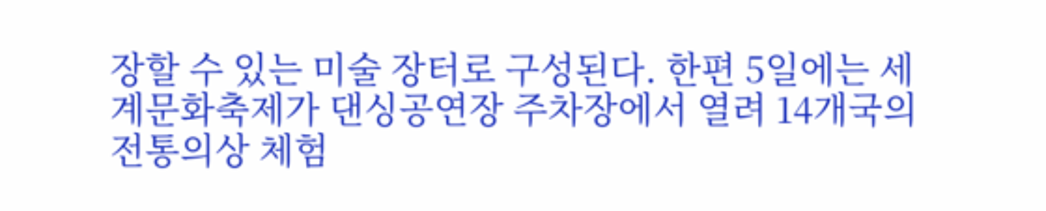장할 수 있는 미술 장터로 구성된다. 한편 5일에는 세계문화축제가 댄싱공연장 주차장에서 열려 14개국의 전통의상 체험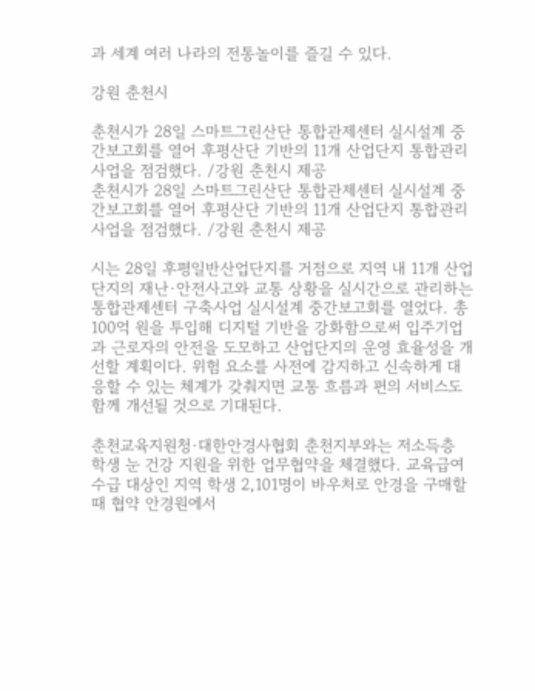과 세계 여러 나라의 전통놀이를 즐길 수 있다.

강원 춘천시

춘천시가 28일 스마트그린산단 통합관제센터 실시설계 중간보고회를 열어 후평산단 기반의 11개 산업단지 통합관리 사업을 점검했다. /강원 춘천시 제공
춘천시가 28일 스마트그린산단 통합관제센터 실시설계 중간보고회를 열어 후평산단 기반의 11개 산업단지 통합관리 사업을 점검했다. /강원 춘천시 제공

시는 28일 후평일반산업단지를 거점으로 지역 내 11개 산업단지의 재난·안전사고와 교통 상황을 실시간으로 관리하는 통합관제센터 구축사업 실시설계 중간보고회를 열었다. 총 100억 원을 투입해 디지털 기반을 강화함으로써 입주기업과 근로자의 안전을 도모하고 산업단지의 운영 효율성을 개선할 계획이다. 위험 요소를 사전에 감지하고 신속하게 대응할 수 있는 체계가 갖춰지면 교통 흐름과 편의 서비스도 함께 개선될 것으로 기대된다.

춘천교육지원청·대한안경사협회 춘천지부와는 저소득층 학생 눈 건강 지원을 위한 업무협약을 체결했다. 교육급여 수급 대상인 지역 학생 2,101명이 바우처로 안경을 구매할 때 협약 안경원에서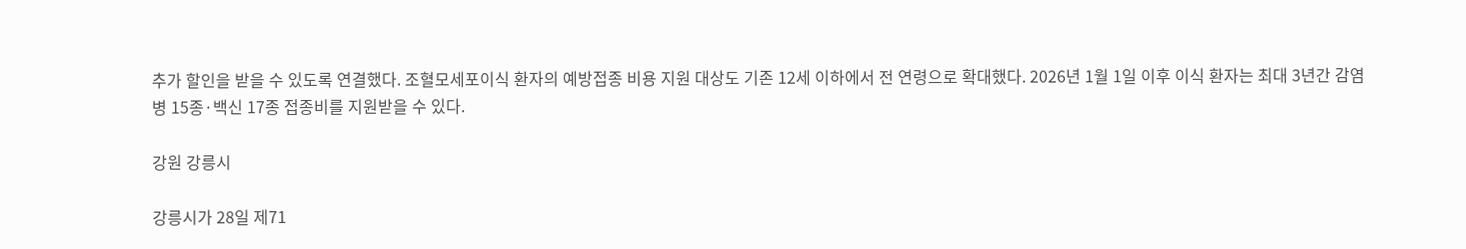추가 할인을 받을 수 있도록 연결했다. 조혈모세포이식 환자의 예방접종 비용 지원 대상도 기존 12세 이하에서 전 연령으로 확대했다. 2026년 1월 1일 이후 이식 환자는 최대 3년간 감염병 15종·백신 17종 접종비를 지원받을 수 있다.

강원 강릉시

강릉시가 28일 제71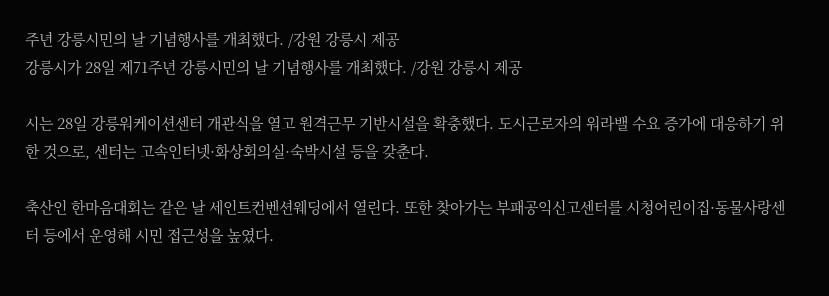주년 강릉시민의 날 기념행사를 개최했다. /강원 강릉시 제공
강릉시가 28일 제71주년 강릉시민의 날 기념행사를 개최했다. /강원 강릉시 제공

시는 28일 강릉워케이션센터 개관식을 열고 원격근무 기반시설을 확충했다. 도시근로자의 워라밸 수요 증가에 대응하기 위한 것으로, 센터는 고속인터넷·화상회의실·숙박시설 등을 갖춘다.

축산인 한마음대회는 같은 날 세인트컨벤션웨딩에서 열린다. 또한 찾아가는 부패공익신고센터를 시청어린이집·동물사랑센터 등에서 운영해 시민 접근성을 높였다.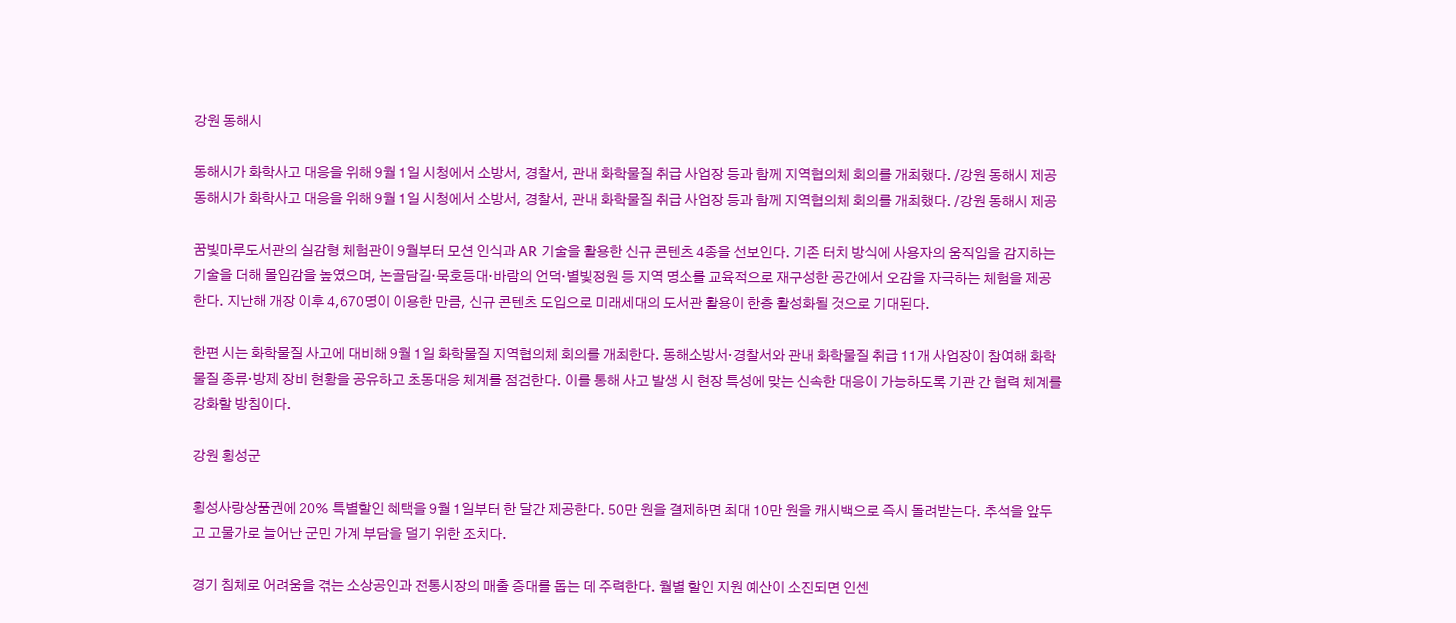강원 동해시

동해시가 화학사고 대응을 위해 9월 1일 시청에서 소방서, 경찰서, 관내 화학물질 취급 사업장 등과 함께 지역협의체 회의를 개최했다. /강원 동해시 제공
동해시가 화학사고 대응을 위해 9월 1일 시청에서 소방서, 경찰서, 관내 화학물질 취급 사업장 등과 함께 지역협의체 회의를 개최했다. /강원 동해시 제공

꿈빛마루도서관의 실감형 체험관이 9월부터 모션 인식과 AR 기술을 활용한 신규 콘텐츠 4종을 선보인다. 기존 터치 방식에 사용자의 움직임을 감지하는 기술을 더해 몰입감을 높였으며, 논골담길·묵호등대·바람의 언덕·별빛정원 등 지역 명소를 교육적으로 재구성한 공간에서 오감을 자극하는 체험을 제공한다. 지난해 개장 이후 4,670명이 이용한 만큼, 신규 콘텐츠 도입으로 미래세대의 도서관 활용이 한층 활성화될 것으로 기대된다.

한편 시는 화학물질 사고에 대비해 9월 1일 화학물질 지역협의체 회의를 개최한다. 동해소방서·경찰서와 관내 화학물질 취급 11개 사업장이 참여해 화학물질 종류·방제 장비 현황을 공유하고 초동대응 체계를 점검한다. 이를 통해 사고 발생 시 현장 특성에 맞는 신속한 대응이 가능하도록 기관 간 협력 체계를 강화할 방침이다.

강원 횡성군

횡성사랑상품권에 20% 특별할인 혜택을 9월 1일부터 한 달간 제공한다. 50만 원을 결제하면 최대 10만 원을 캐시백으로 즉시 돌려받는다. 추석을 앞두고 고물가로 늘어난 군민 가계 부담을 덜기 위한 조치다.

경기 침체로 어려움을 겪는 소상공인과 전통시장의 매출 증대를 돕는 데 주력한다. 월별 할인 지원 예산이 소진되면 인센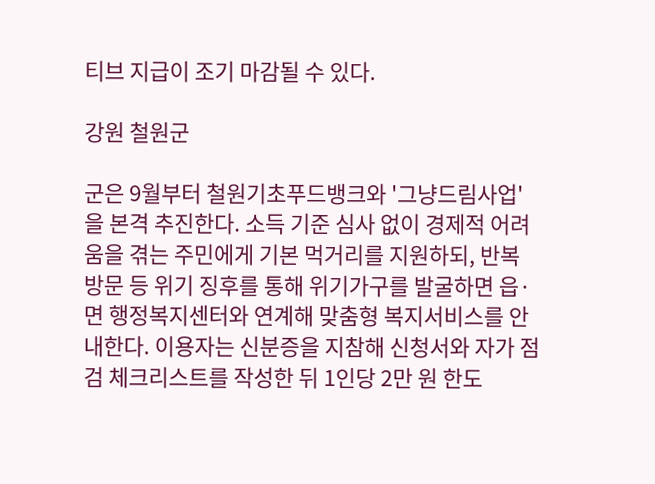티브 지급이 조기 마감될 수 있다.

강원 철원군

군은 9월부터 철원기초푸드뱅크와 '그냥드림사업'을 본격 추진한다. 소득 기준 심사 없이 경제적 어려움을 겪는 주민에게 기본 먹거리를 지원하되, 반복 방문 등 위기 징후를 통해 위기가구를 발굴하면 읍·면 행정복지센터와 연계해 맞춤형 복지서비스를 안내한다. 이용자는 신분증을 지참해 신청서와 자가 점검 체크리스트를 작성한 뒤 1인당 2만 원 한도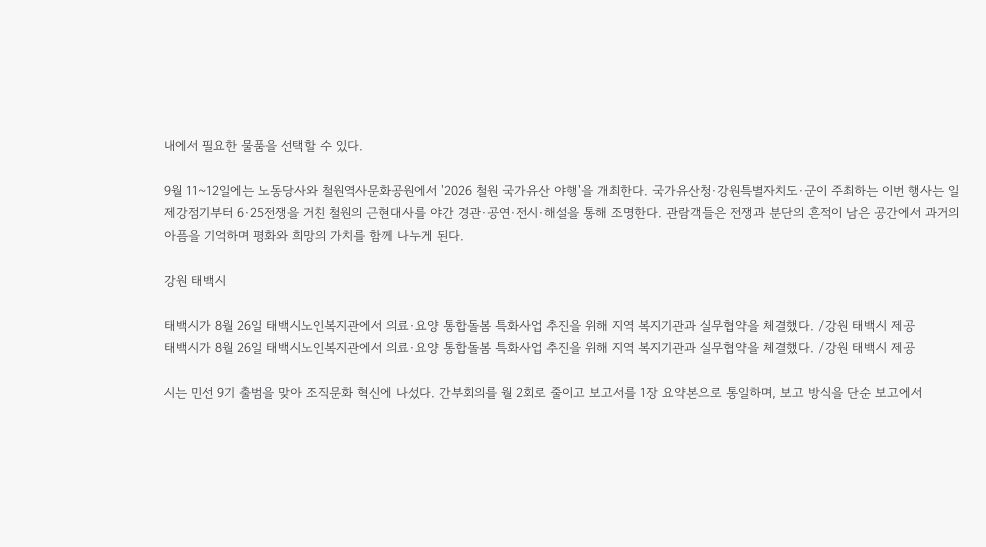내에서 필요한 물품을 선택할 수 있다.

9월 11~12일에는 노동당사와 철원역사문화공원에서 '2026 철원 국가유산 야행'을 개최한다. 국가유산청·강원특별자치도·군이 주최하는 이번 행사는 일제강점기부터 6·25전쟁을 거친 철원의 근현대사를 야간 경관·공연·전시·해설을 통해 조명한다. 관람객들은 전쟁과 분단의 흔적이 남은 공간에서 과거의 아픔을 기억하며 평화와 희망의 가치를 함께 나누게 된다.

강원 태백시

태백시가 8월 26일 태백시노인복지관에서 의료·요양 통합돌봄 특화사업 추진을 위해 지역 복지기관과 실무협약을 체결했다. /강원 태백시 제공
태백시가 8월 26일 태백시노인복지관에서 의료·요양 통합돌봄 특화사업 추진을 위해 지역 복지기관과 실무협약을 체결했다. /강원 태백시 제공

시는 민선 9기 출범을 맞아 조직문화 혁신에 나섰다. 간부회의를 월 2회로 줄이고 보고서를 1장 요약본으로 통일하며, 보고 방식을 단순 보고에서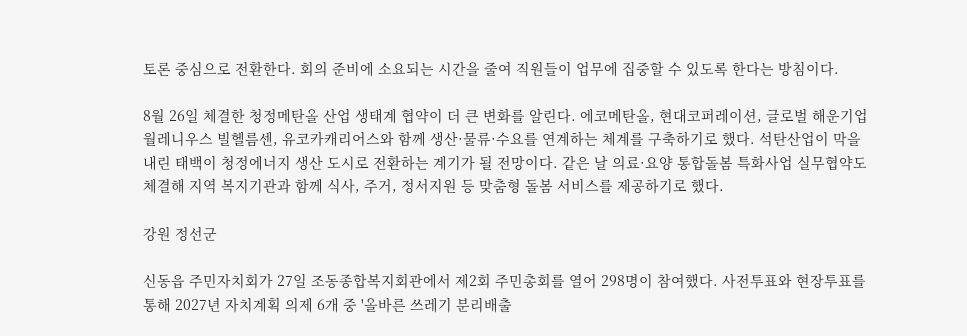토론 중심으로 전환한다. 회의 준비에 소요되는 시간을 줄여 직원들이 업무에 집중할 수 있도록 한다는 방침이다.

8월 26일 체결한 청정메탄올 산업 생태계 협약이 더 큰 변화를 알린다. 에코메탄올, 현대코퍼레이션, 글로벌 해운기업 월레니우스 빌헬름센, 유코카캐리어스와 함께 생산·물류·수요를 연계하는 체계를 구축하기로 했다. 석탄산업이 막을 내린 태백이 청정에너지 생산 도시로 전환하는 계기가 될 전망이다. 같은 날 의료·요양 통합돌봄 특화사업 실무협약도 체결해 지역 복지기관과 함께 식사, 주거, 정서지원 등 맞춤형 돌봄 서비스를 제공하기로 했다.

강원 정선군

신동읍 주민자치회가 27일 조동종합복지회관에서 제2회 주민총회를 열어 298명이 참여했다. 사전투표와 현장투표를 통해 2027년 자치계획 의제 6개 중 '올바른 쓰레기 분리배출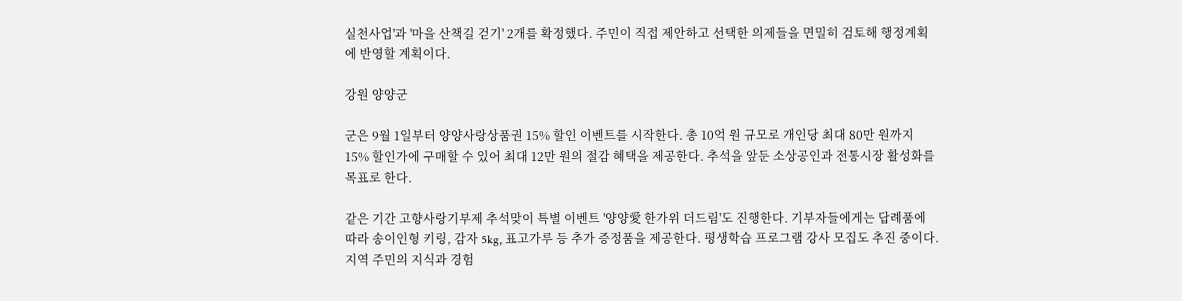실천사업'과 '마을 산책길 걷기' 2개를 확정했다. 주민이 직접 제안하고 선택한 의제들을 면밀히 검토해 행정계획에 반영할 계획이다.

강원 양양군

군은 9월 1일부터 양양사랑상품권 15% 할인 이벤트를 시작한다. 총 10억 원 규모로 개인당 최대 80만 원까지 15% 할인가에 구매할 수 있어 최대 12만 원의 절감 혜택을 제공한다. 추석을 앞둔 소상공인과 전통시장 활성화를 목표로 한다.

같은 기간 고향사랑기부제 추석맞이 특별 이벤트 '양양愛 한가위 더드림'도 진행한다. 기부자들에게는 답례품에 따라 송이인형 키링, 감자 5kg, 표고가루 등 추가 증정품을 제공한다. 평생학습 프로그램 강사 모집도 추진 중이다. 지역 주민의 지식과 경험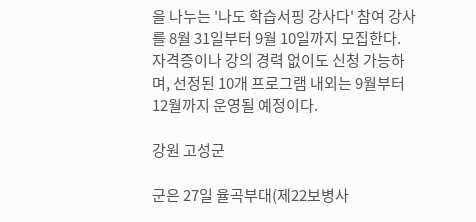을 나누는 '나도 학습서핑 강사다' 참여 강사를 8월 31일부터 9월 10일까지 모집한다. 자격증이나 강의 경력 없이도 신청 가능하며, 선정된 10개 프로그램 내외는 9월부터 12월까지 운영될 예정이다.

강원 고성군

군은 27일 율곡부대(제22보병사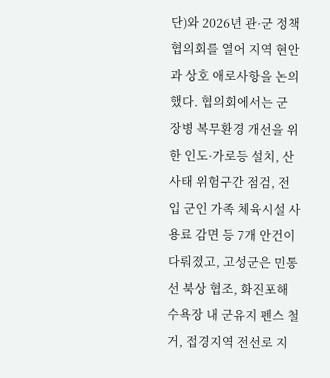단)와 2026년 관·군 정책협의회를 열어 지역 현안과 상호 애로사항을 논의했다. 협의회에서는 군 장병 복무환경 개선을 위한 인도·가로등 설치, 산사태 위험구간 점검, 전입 군인 가족 체육시설 사용료 감면 등 7개 안건이 다뤄졌고, 고성군은 민통선 북상 협조, 화진포해수욕장 내 군유지 펜스 철거, 접경지역 전선로 지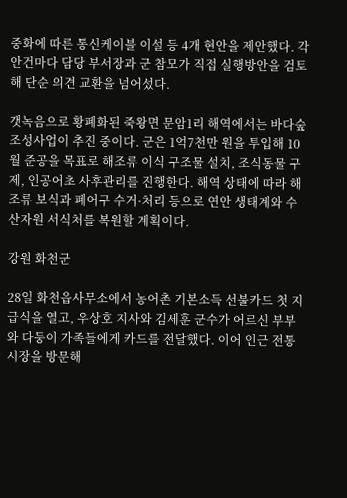중화에 따른 통신케이블 이설 등 4개 현안을 제안했다. 각 안건마다 담당 부서장과 군 참모가 직접 실행방안을 검토해 단순 의견 교환을 넘어섰다.

갯녹음으로 황폐화된 죽왕면 문암1리 해역에서는 바다숲 조성사업이 추진 중이다. 군은 1억7천만 원을 투입해 10월 준공을 목표로 해조류 이식 구조물 설치, 조식동물 구제, 인공어초 사후관리를 진행한다. 해역 상태에 따라 해조류 보식과 폐어구 수거·처리 등으로 연안 생태계와 수산자원 서식처를 복원할 계획이다.

강원 화천군

28일 화천읍사무소에서 농어촌 기본소득 선불카드 첫 지급식을 열고, 우상호 지사와 김세훈 군수가 어르신 부부와 다둥이 가족들에게 카드를 전달했다. 이어 인근 전통시장을 방문해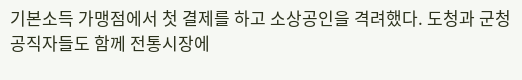기본소득 가맹점에서 첫 결제를 하고 소상공인을 격려했다. 도청과 군청 공직자들도 함께 전통시장에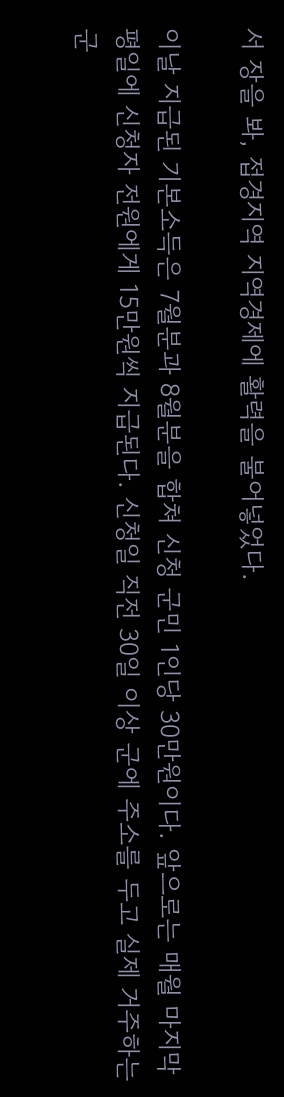서 장을 봐, 접경지역 지역경제에 활력을 불어넣었다.

이날 지급된 기본소득은 7월분과 8월분을 합쳐 신청 군민 1인당 30만원이다. 앞으로는 매월 마지막 평일에 신청자 전원에게 15만원씩 지급된다. 신청일 직전 30일 이상 군에 주소를 두고 실제 거주하는 군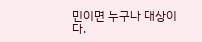민이면 누구나 대상이다.